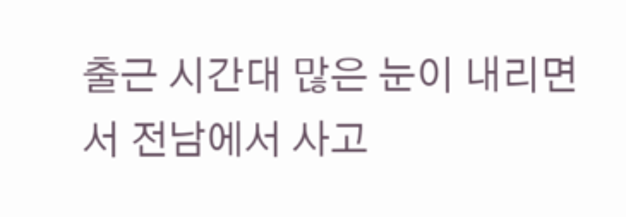출근 시간대 많은 눈이 내리면서 전남에서 사고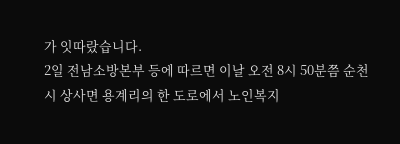가 잇따랐습니다.
2일 전남소방본부 등에 따르면 이날 오전 8시 50분쯤 순천시 상사면 용계리의 한 도로에서 노인복지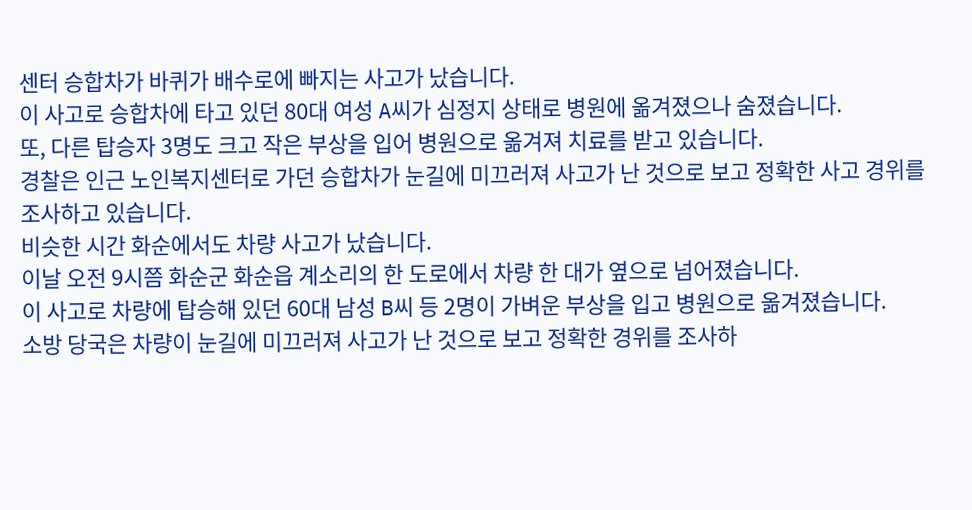센터 승합차가 바퀴가 배수로에 빠지는 사고가 났습니다.
이 사고로 승합차에 타고 있던 80대 여성 A씨가 심정지 상태로 병원에 옮겨졌으나 숨졌습니다.
또, 다른 탑승자 3명도 크고 작은 부상을 입어 병원으로 옮겨져 치료를 받고 있습니다.
경찰은 인근 노인복지센터로 가던 승합차가 눈길에 미끄러져 사고가 난 것으로 보고 정확한 사고 경위를 조사하고 있습니다.
비슷한 시간 화순에서도 차량 사고가 났습니다.
이날 오전 9시쯤 화순군 화순읍 계소리의 한 도로에서 차량 한 대가 옆으로 넘어졌습니다.
이 사고로 차량에 탑승해 있던 60대 남성 B씨 등 2명이 가벼운 부상을 입고 병원으로 옮겨졌습니다.
소방 당국은 차량이 눈길에 미끄러져 사고가 난 것으로 보고 정확한 경위를 조사하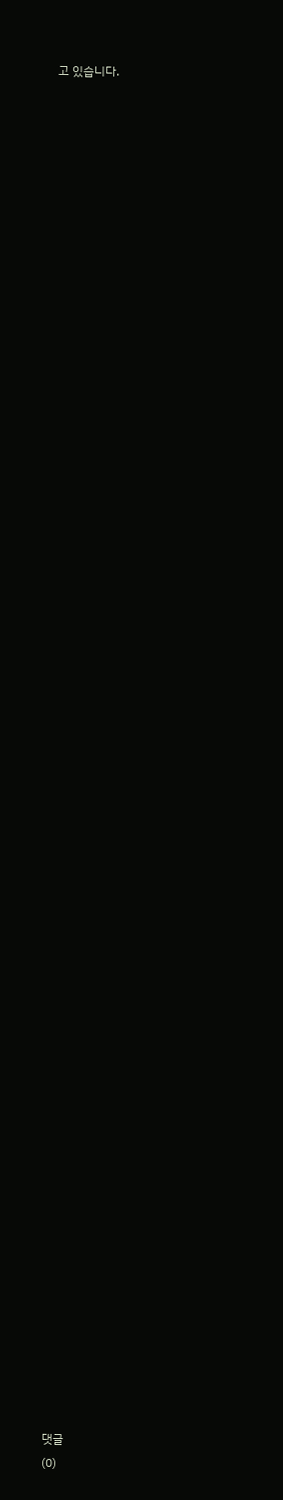고 있습니다.
























































댓글
(0)